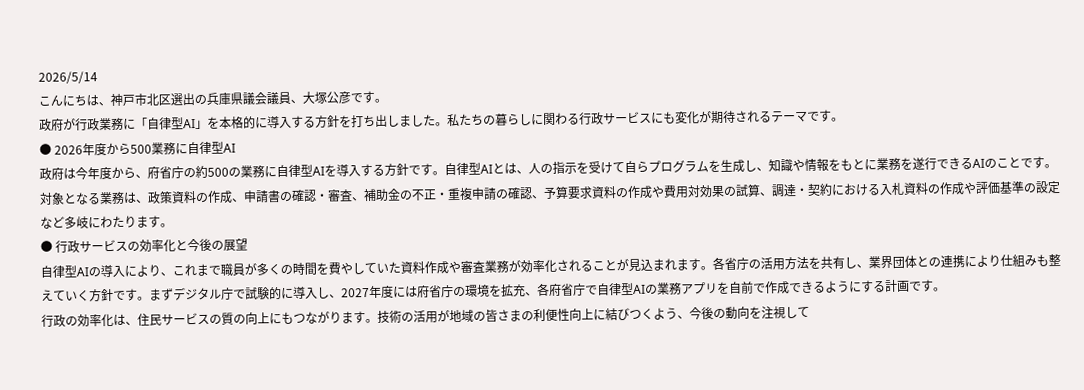2026/5/14
こんにちは、神戸市北区選出の兵庫県議会議員、大塚公彦です。
政府が行政業務に「自律型AI」を本格的に導入する方針を打ち出しました。私たちの暮らしに関わる行政サービスにも変化が期待されるテーマです。
● 2026年度から500業務に自律型AI
政府は今年度から、府省庁の約500の業務に自律型AIを導入する方針です。自律型AIとは、人の指示を受けて自らプログラムを生成し、知識や情報をもとに業務を遂行できるAIのことです。対象となる業務は、政策資料の作成、申請書の確認・審査、補助金の不正・重複申請の確認、予算要求資料の作成や費用対効果の試算、調達・契約における入札資料の作成や評価基準の設定など多岐にわたります。
● 行政サービスの効率化と今後の展望
自律型AIの導入により、これまで職員が多くの時間を費やしていた資料作成や審査業務が効率化されることが見込まれます。各省庁の活用方法を共有し、業界団体との連携により仕組みも整えていく方針です。まずデジタル庁で試験的に導入し、2027年度には府省庁の環境を拡充、各府省庁で自律型AIの業務アプリを自前で作成できるようにする計画です。
行政の効率化は、住民サービスの質の向上にもつながります。技術の活用が地域の皆さまの利便性向上に結びつくよう、今後の動向を注視して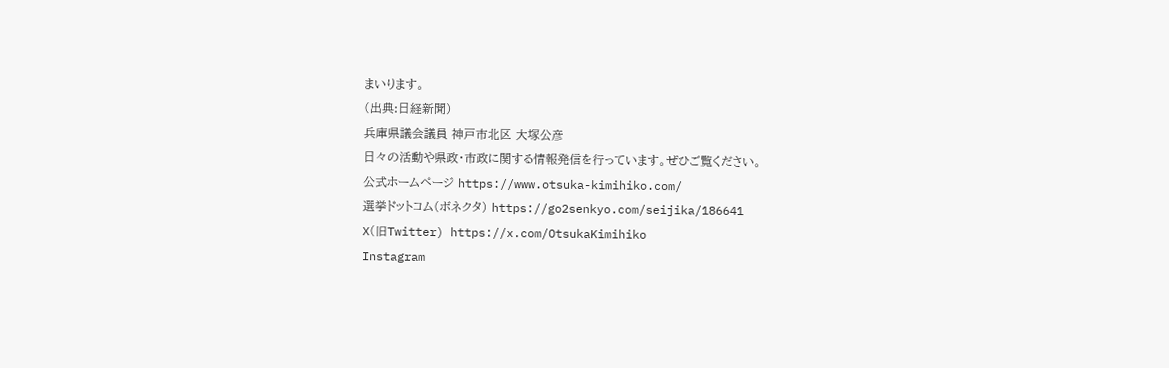まいります。
(出典:日経新聞)
兵庫県議会議員 神戸市北区 大塚公彦
日々の活動や県政・市政に関する情報発信を行っています。ぜひご覧ください。
公式ホームページ https://www.otsuka-kimihiko.com/
選挙ドットコム(ボネクタ) https://go2senkyo.com/seijika/186641
X(旧Twitter) https://x.com/OtsukaKimihiko
Instagram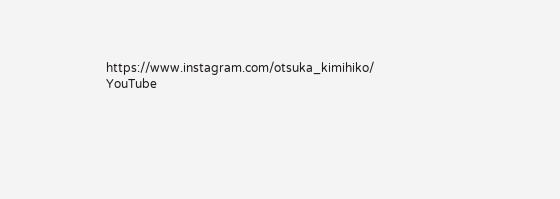https://www.instagram.com/otsuka_kimihiko/
YouTube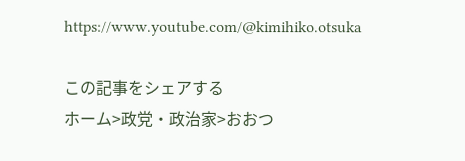https://www.youtube.com/@kimihiko.otsuka

この記事をシェアする
ホーム>政党・政治家>おおつ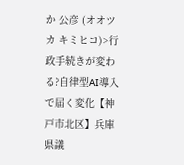か 公彦 (オオツカ キミヒコ)>行政手続きが変わる?自律型AI導入で届く変化【神戸市北区】兵庫県議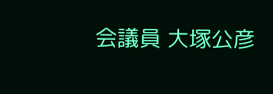会議員 大塚公彦